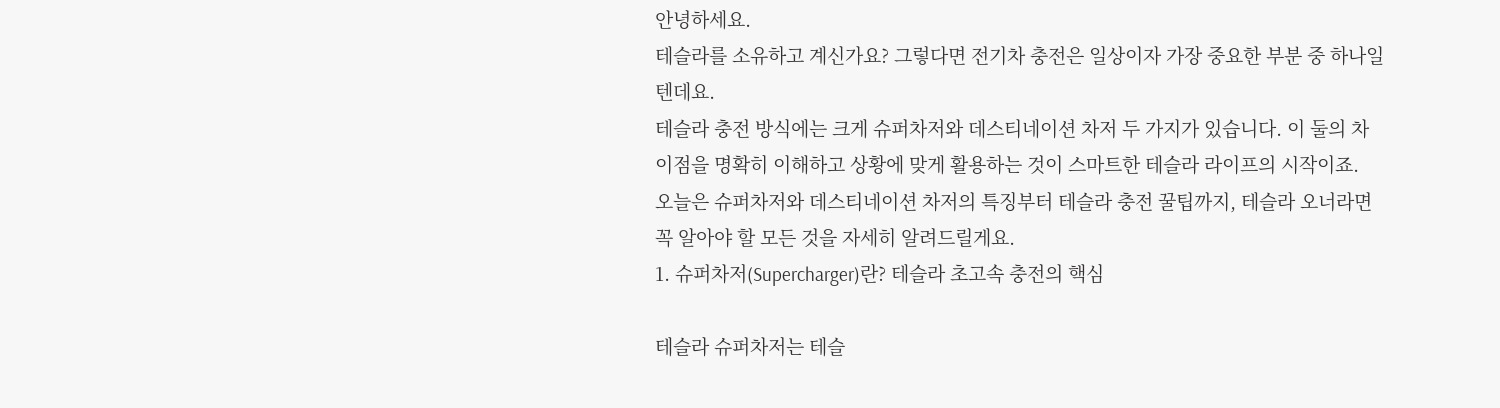안녕하세요.
테슬라를 소유하고 계신가요? 그렇다면 전기차 충전은 일상이자 가장 중요한 부분 중 하나일텐데요.
테슬라 충전 방식에는 크게 슈퍼차저와 데스티네이션 차저 두 가지가 있습니다. 이 둘의 차이점을 명확히 이해하고 상황에 맞게 활용하는 것이 스마트한 테슬라 라이프의 시작이죠.
오늘은 슈퍼차저와 데스티네이션 차저의 특징부터 테슬라 충전 꿀팁까지, 테슬라 오너라면 꼭 알아야 할 모든 것을 자세히 알려드릴게요.
1. 슈퍼차저(Supercharger)란? 테슬라 초고속 충전의 핵심

테슬라 슈퍼차저는 테슬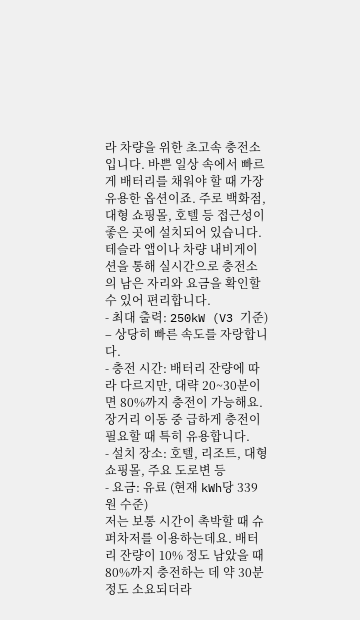라 차량을 위한 초고속 충전소입니다. 바쁜 일상 속에서 빠르게 배터리를 채워야 할 때 가장 유용한 옵션이죠. 주로 백화점, 대형 쇼핑몰, 호텔 등 접근성이 좋은 곳에 설치되어 있습니다.
테슬라 앱이나 차량 내비게이션을 통해 실시간으로 충전소의 남은 자리와 요금을 확인할 수 있어 편리합니다.
- 최대 출력: 250kW (V3 기준) – 상당히 빠른 속도를 자랑합니다.
- 충전 시간: 배터리 잔량에 따라 다르지만, 대략 20~30분이면 80%까지 충전이 가능해요. 장거리 이동 중 급하게 충전이 필요할 때 특히 유용합니다.
- 설치 장소: 호텔, 리조트, 대형 쇼핑몰, 주요 도로변 등
- 요금: 유료 (현재 kWh당 339원 수준)
저는 보통 시간이 촉박할 때 슈퍼차저를 이용하는데요. 배터리 잔량이 10% 정도 남았을 때 80%까지 충전하는 데 약 30분 정도 소요되더라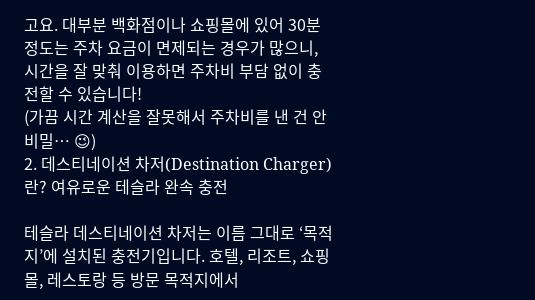고요. 대부분 백화점이나 쇼핑몰에 있어 30분 정도는 주차 요금이 면제되는 경우가 많으니, 시간을 잘 맞춰 이용하면 주차비 부담 없이 충전할 수 있습니다!
(가끔 시간 계산을 잘못해서 주차비를 낸 건 안 비밀… 😉)
2. 데스티네이션 차저(Destination Charger)란? 여유로운 테슬라 완속 충전

테슬라 데스티네이션 차저는 이름 그대로 ‘목적지’에 설치된 충전기입니다. 호텔, 리조트, 쇼핑몰, 레스토랑 등 방문 목적지에서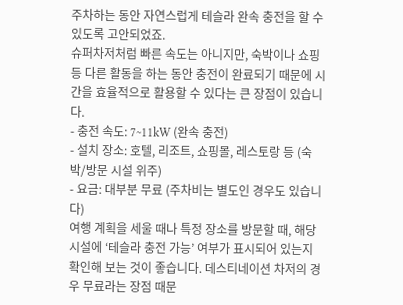주차하는 동안 자연스럽게 테슬라 완속 충전을 할 수 있도록 고안되었죠.
슈퍼차저처럼 빠른 속도는 아니지만, 숙박이나 쇼핑 등 다른 활동을 하는 동안 충전이 완료되기 때문에 시간을 효율적으로 활용할 수 있다는 큰 장점이 있습니다.
- 충전 속도: 7~11kW (완속 충전)
- 설치 장소: 호텔, 리조트, 쇼핑몰, 레스토랑 등 (숙박/방문 시설 위주)
- 요금: 대부분 무료 (주차비는 별도인 경우도 있습니다)
여행 계획을 세울 때나 특정 장소를 방문할 때, 해당 시설에 ‘테슬라 충전 가능’ 여부가 표시되어 있는지 확인해 보는 것이 좋습니다. 데스티네이션 차저의 경우 무료라는 장점 때문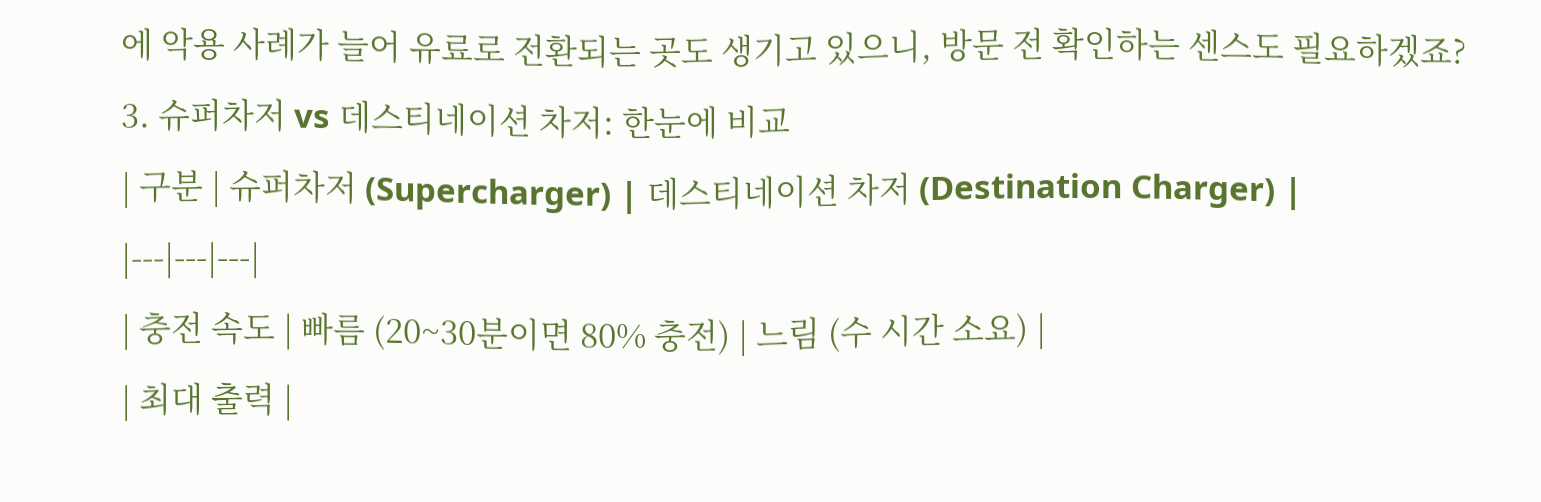에 악용 사례가 늘어 유료로 전환되는 곳도 생기고 있으니, 방문 전 확인하는 센스도 필요하겠죠?
3. 슈퍼차저 vs 데스티네이션 차저: 한눈에 비교
| 구분 | 슈퍼차저 (Supercharger) | 데스티네이션 차저 (Destination Charger) |
|---|---|---|
| 충전 속도 | 빠름 (20~30분이면 80% 충전) | 느림 (수 시간 소요) |
| 최대 출력 |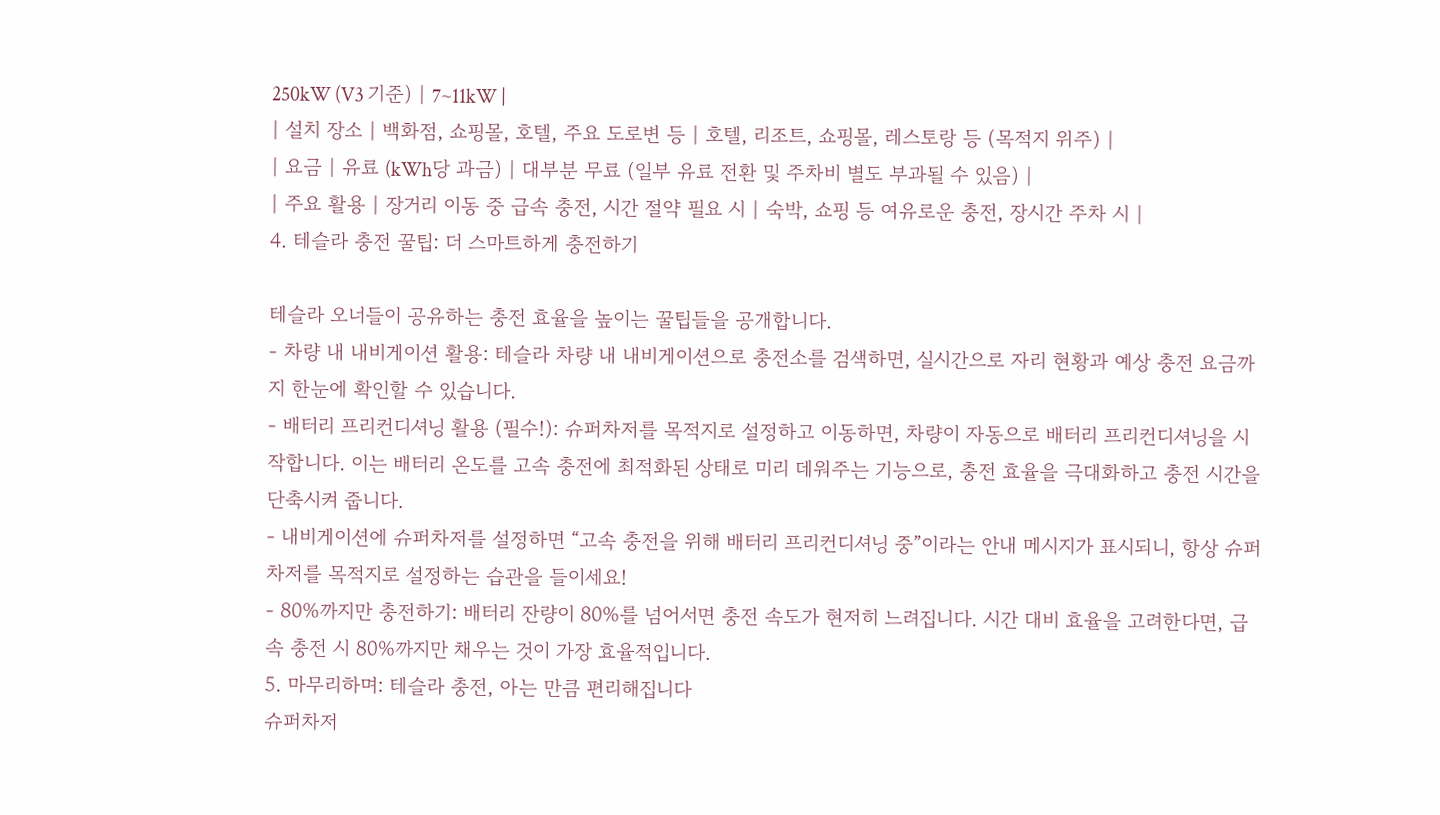250kW (V3 기준) | 7~11kW |
| 설치 장소 | 백화점, 쇼핑몰, 호텔, 주요 도로변 등 | 호텔, 리조트, 쇼핑몰, 레스토랑 등 (목적지 위주) |
| 요금 | 유료 (kWh당 과금) | 대부분 무료 (일부 유료 전환 및 주차비 별도 부과될 수 있음) |
| 주요 활용 | 장거리 이동 중 급속 충전, 시간 절약 필요 시 | 숙박, 쇼핑 등 여유로운 충전, 장시간 주차 시 |
4. 테슬라 충전 꿀팁: 더 스마트하게 충전하기

테슬라 오너들이 공유하는 충전 효율을 높이는 꿀팁들을 공개합니다.
- 차량 내 내비게이션 활용: 테슬라 차량 내 내비게이션으로 충전소를 검색하면, 실시간으로 자리 현황과 예상 충전 요금까지 한눈에 확인할 수 있습니다.
- 배터리 프리컨디셔닝 활용 (필수!): 슈퍼차저를 목적지로 설정하고 이동하면, 차량이 자동으로 배터리 프리컨디셔닝을 시작합니다. 이는 배터리 온도를 고속 충전에 최적화된 상태로 미리 데워주는 기능으로, 충전 효율을 극대화하고 충전 시간을 단축시켜 줍니다.
- 내비게이션에 슈퍼차저를 설정하면 “고속 충전을 위해 배터리 프리컨디셔닝 중”이라는 안내 메시지가 표시되니, 항상 슈퍼차저를 목적지로 설정하는 습관을 들이세요!
- 80%까지만 충전하기: 배터리 잔량이 80%를 넘어서면 충전 속도가 현저히 느려집니다. 시간 대비 효율을 고려한다면, 급속 충전 시 80%까지만 채우는 것이 가장 효율적입니다.
5. 마무리하며: 테슬라 충전, 아는 만큼 편리해집니다
슈퍼차저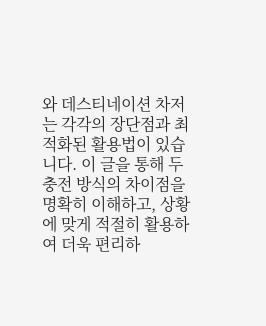와 데스티네이션 차저는 각각의 장단점과 최적화된 활용법이 있습니다. 이 글을 통해 두 충전 방식의 차이점을 명확히 이해하고, 상황에 맞게 적절히 활용하여 더욱 편리하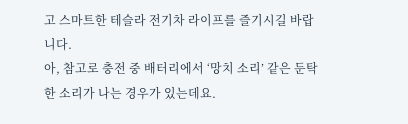고 스마트한 테슬라 전기차 라이프를 즐기시길 바랍니다.
아, 참고로 충전 중 배터리에서 ‘망치 소리’ 같은 둔탁한 소리가 나는 경우가 있는데요.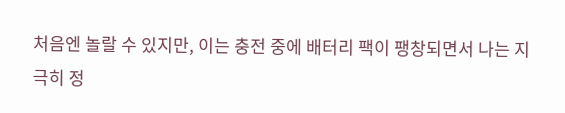처음엔 놀랄 수 있지만, 이는 충전 중에 배터리 팩이 팽창되면서 나는 지극히 정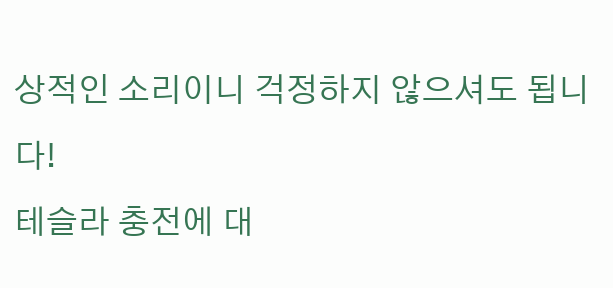상적인 소리이니 걱정하지 않으셔도 됩니다!
테슬라 충전에 대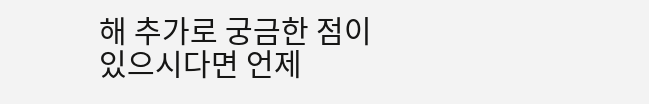해 추가로 궁금한 점이 있으시다면 언제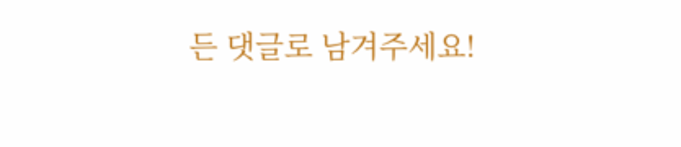든 댓글로 남겨주세요!